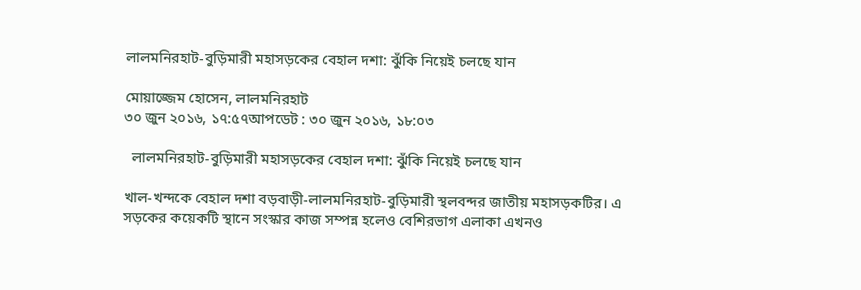লালমনিরহাট-বুড়িমারী মহাসড়কের বেহাল দশা: ঝুঁকি নিয়েই চলছে যান

মোয়াজ্জেম হোসেন, লালমনিরহাট
৩০ জুন ২০১৬, ১৭:৫৭আপডেট : ৩০ জুন ২০১৬, ১৮:০৩

  লালমনিরহাট-বুড়িমারী মহাসড়কের বেহাল দশা: ঝুঁকি নিয়েই চলছে যান

খাল-খন্দকে বেহাল দশা বড়বাড়ী-লালমনিরহাট-বুড়িমারী স্থলবন্দর জাতীয় মহাসড়কটির। এ সড়কের কয়েকটি স্থানে সংস্কার কাজ সম্পন্ন হলেও বেশিরভাগ এলাকা এখনও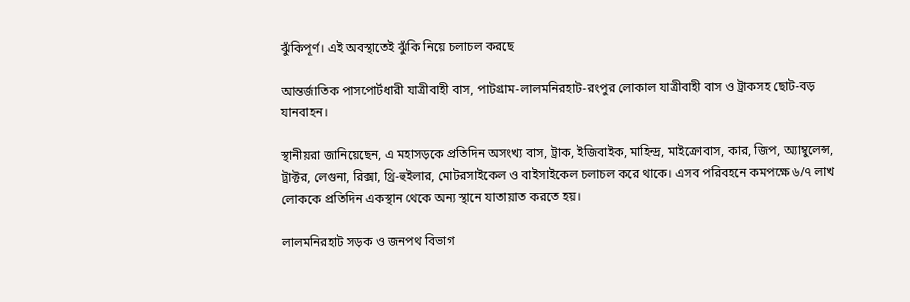ঝুঁকিপূর্ণ। এই অবস্থাতেই ঝুঁকি নিয়ে চলাচল করছে

আন্তর্জাতিক পাসপোর্টধারী যাত্রীবাহী বাস, পাটগ্রাম-লালমনিরহাট-রংপুর লোকাল যাত্রীবাহী বাস ও ট্রাকসহ ছোট-বড় যানবাহন।

স্থানীয়রা জানিয়েছেন, এ মহাসড়কে প্রতিদিন অসংখ্য বাস, ট্রাক, ইজিবাইক, মাহিন্দ্র, মাইক্রোবাস, কার, জিপ, অ্যাম্বুলেন্স, ট্রাক্টর, লেগুনা, রিক্সা, থ্রি-হুইলার, মোটরসাইকেল ও বাইসাইকেল চলাচল করে থাকে। এসব পরিবহনে কমপক্ষে ৬/৭ লাখ লোককে প্রতিদিন একস্থান থেকে অন্য স্থানে যাতায়াত করতে হয়।

লালমনিরহাট সড়ক ও জনপথ বিভাগ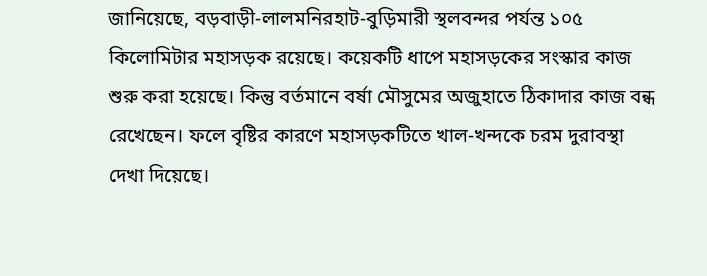জানিয়েছে, বড়বাড়ী-লালমনিরহাট-বুড়িমারী স্থলবন্দর পর্যন্ত ১০৫ কিলোমিটার মহাসড়ক রয়েছে। কয়েকটি ধাপে মহাসড়কের সংস্কার কাজ শুরু করা হয়েছে। কিন্তু বর্তমানে বর্ষা মৌসুমের অজুহাতে ঠিকাদার কাজ বন্ধ রেখেছেন। ফলে বৃষ্টির কারণে মহাসড়কটিতে খাল-খন্দকে চরম দুরাবস্থা দেখা দিয়েছে।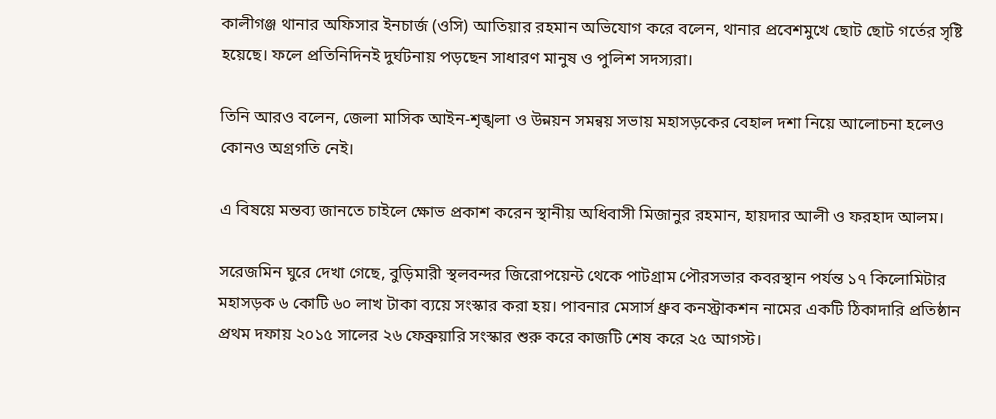কালীগঞ্জ থানার অফিসার ইনচার্জ (ওসি) আতিয়ার রহমান অভিযোগ করে বলেন, থানার প্রবেশমুখে ছোট ছোট গর্তের সৃষ্টি হয়েছে। ফলে প্রতিনিদিনই দুর্ঘটনায় পড়ছেন সাধারণ মানুষ ও পুলিশ সদস্যরা।

তিনি আরও বলেন, জেলা মাসিক আইন-শৃঙ্খলা ও উন্নয়ন সমন্বয় সভায় মহাসড়কের বেহাল দশা নিয়ে আলোচনা হলেও কোনও অগ্রগতি নেই।

এ বিষয়ে মন্তব্য জানতে চাইলে ক্ষোভ প্রকাশ করেন স্থানীয় অধিবাসী মিজানুর রহমান, হায়দার আলী ও ফরহাদ আলম।

সরেজমিন ঘুরে দেখা গেছে, বুড়িমারী স্থলবন্দর জিরোপয়েন্ট থেকে পাটগ্রাম পৌরসভার কবরস্থান পর্যন্ত ১৭ কিলোমিটার মহাসড়ক ৬ কোটি ৬০ লাখ টাকা ব্যয়ে সংস্কার করা হয়। পাবনার মেসার্স ধ্রুব কনস্ট্রাকশন নামের একটি ঠিকাদারি প্রতিষ্ঠান প্রথম দফায় ২০১৫ সালের ২৬ ফেব্রুয়ারি সংস্কার শুরু করে কাজটি শেষ করে ২৫ আগস্ট।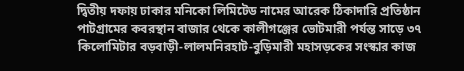দ্বিতীয় দফায় ঢাকার মনিকো লিমিটেড নামের আরেক ঠিকাদারি প্রতিষ্ঠান পাটগ্রামের কবরস্থান বাজার থেকে কালীগঞ্জের ভোটমারী পর্যন্ত সাড়ে ৩৭ কিলোমিটার বড়বাড়ী-লালমনিরহাট-বুড়িমারী মহাসড়কের সংস্কার কাজ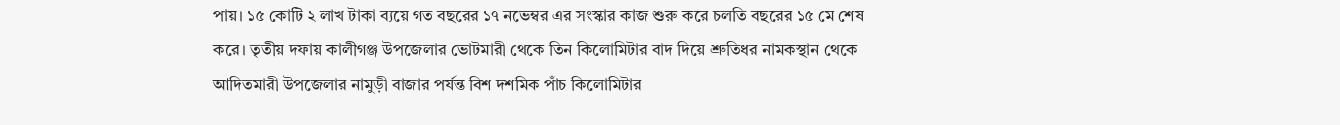পায়। ১৫ কোটি ২ লাখ টাকা ব্যয়ে গত বছরের ১৭ নভেম্বর এর সংস্কার কাজ শুরু করে চলতি বছরের ১৫ মে শেষ করে। তৃতীয় দফায় কালীগঞ্জ উপজেলার ভোটমারী থেকে তিন কিলোমিটার বাদ দিয়ে শ্রুতিধর নামকস্থান থেকে আদিতমারী উপজেলার নামুড়ী বাজার পর্যন্ত বিশ দশমিক পাঁচ কিলোমিটার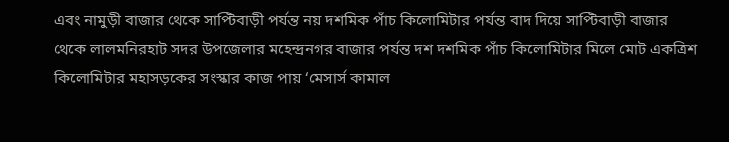এবং নামুড়ী বাজার থেকে সাপ্টিবাড়ী পর্যন্ত নয় দশমিক পাঁচ কিলোমিটার পর্যন্ত বাদ দিয়ে সাপ্টিবাড়ী বাজার থেকে লালমনিরহাট সদর উপজেলার মহেন্দ্রনগর বাজার পর্যন্ত দশ দশমিক পাঁচ কিলোমিটার মিলে মোট একত্রিশ কিলোমিটার মহাসড়কের সংস্কার কাজ পায় ‘মেসার্স কামাল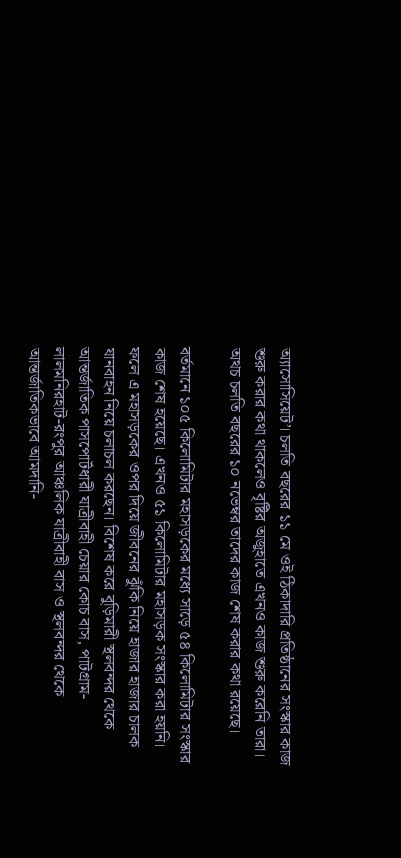অ্যাসোসিয়েট’। চলতি বছরের ১১ মে ওই ঠিকাদারি প্রতিষ্ঠানের সংস্কার কাজ শুরু করার কথা থাকলেও বৃষ্টির অজুহাতে এখনও কাজ শুরু করেনি তারা। অথচ চলতি বছরের ১০ নভেম্বর তাদের কাজ শেষ করার কথা রয়েছে।

বর্তমানে ১০৫ কিলোমিটার মহাসড়কের মধ্যে সাড়ে ৫৪ কিলোমিটার সংস্কার কাজ শেষ হয়েছে। এখনও ৫১ কিলোমিটার মহাসড়ক সংস্কার করা হয়নি। ফলে এ মহাসড়কের ওপর দিয়ে জীবনের ঝুঁকি নিয়ে হাজার হাজার চালক যানবাহন নিয়ে চলাচল করছেন। বিশেষ করে বুড়িমারী স্থলবন্দর থেকে আন্তর্জাতিক পাসপোর্টধারী যাত্রীবাহী চেয়ার কোচ বাস, পাটগ্রাম-লালমনিরহাট-রংপুর আঞ্চলিক যাত্রীবাহী বাস ও স্থলবন্দর থেকে আন্তর্জাতিকভাবে আমদানি-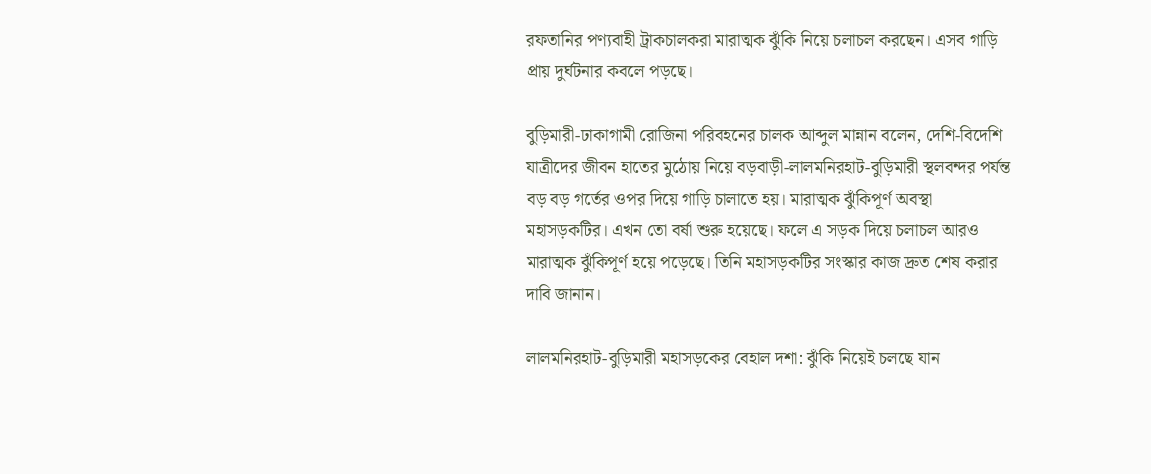রফতানির পণ্যবাহী ট্রাকচালকরা মারাত্মক ঝুঁকি নিয়ে চলাচল করছেন। এসব গাড়ি প্রায় দুর্ঘটনার কবলে পড়ছে।

বুড়িমারী-ঢাকাগামী রোজিনা পরিবহনের চালক আব্দুল মান্নান বলেন, দেশি-বিদেশি যাত্রীদের জীবন হাতের মুঠোয় নিয়ে বড়বাড়ী-লালমনিরহাট-বুড়িমারী স্থলবন্দর পর্যন্ত বড় বড় গর্তের ওপর দিয়ে গাড়ি চালাতে হয়। মারাত্মক ঝুঁকিপূর্ণ অবস্থা মহাসড়কটির। এখন তো বর্ষা শুরু হয়েছে। ফলে এ সড়ক দিয়ে চলাচল আরও মারাত্মক ঝুঁকিপূর্ণ হয়ে পড়েছে। তিনি মহাসড়কটির সংস্কার কাজ দ্রুত শেষ করার দাবি জানান।

লালমনিরহাট-বুড়িমারী মহাসড়কের বেহাল দশা: ঝুঁকি নিয়েই চলছে যান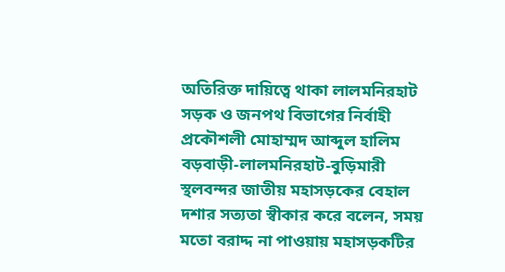অতিরিক্ত দায়িত্বে থাকা লালমনিরহাট সড়ক ও জনপথ বিভাগের নির্বাহী প্রকৌশলী মোহাম্মদ আব্দুল হালিম বড়বাড়ী-লালমনিরহাট-বুড়িমারী স্থলবন্দর জাতীয় মহাসড়কের বেহাল দশার সত্যতা স্বীকার করে বলেন, সময় মতো বরাদ্দ না পাওয়ায় মহাসড়কটির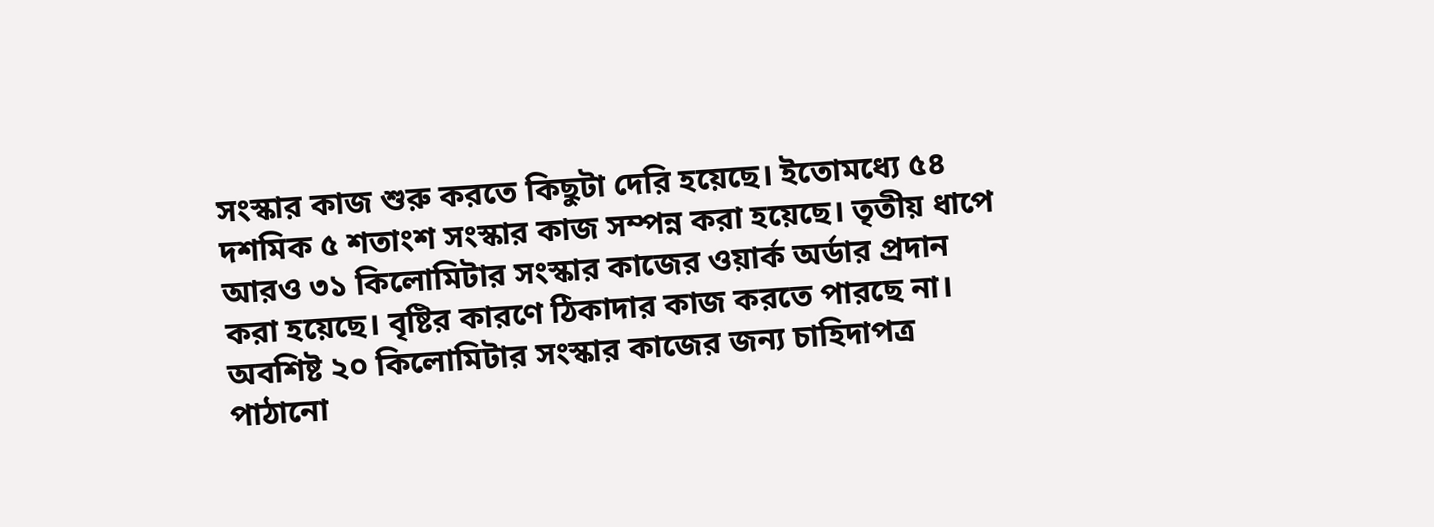সংস্কার কাজ শুরু করতে কিছুটা দেরি হয়েছে। ইতোমধ্যে ৫৪ দশমিক ৫ শতাংশ সংস্কার কাজ সম্পন্ন করা হয়েছে। তৃতীয় ধাপে আরও ৩১ কিলোমিটার সংস্কার কাজের ওয়ার্ক অর্ডার প্রদান করা হয়েছে। বৃষ্টির কারণে ঠিকাদার কাজ করতে পারছে না। অবশিষ্ট ২০ কিলোমিটার সংস্কার কাজের জন্য চাহিদাপত্র পাঠানো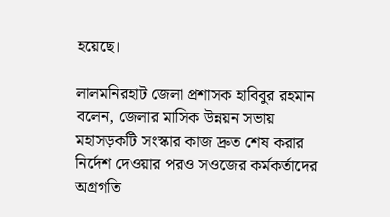হয়েছে।

লালমনিরহাট জেলা প্রশাসক হাবিবুর রহমান বলেন, জেলার মাসিক উন্নয়ন সভায় মহাসড়কটি সংস্কার কাজ দ্রুত শেষ করার নির্দেশ দেওয়ার পরও সওজের কর্মকর্তাদের অগ্রগতি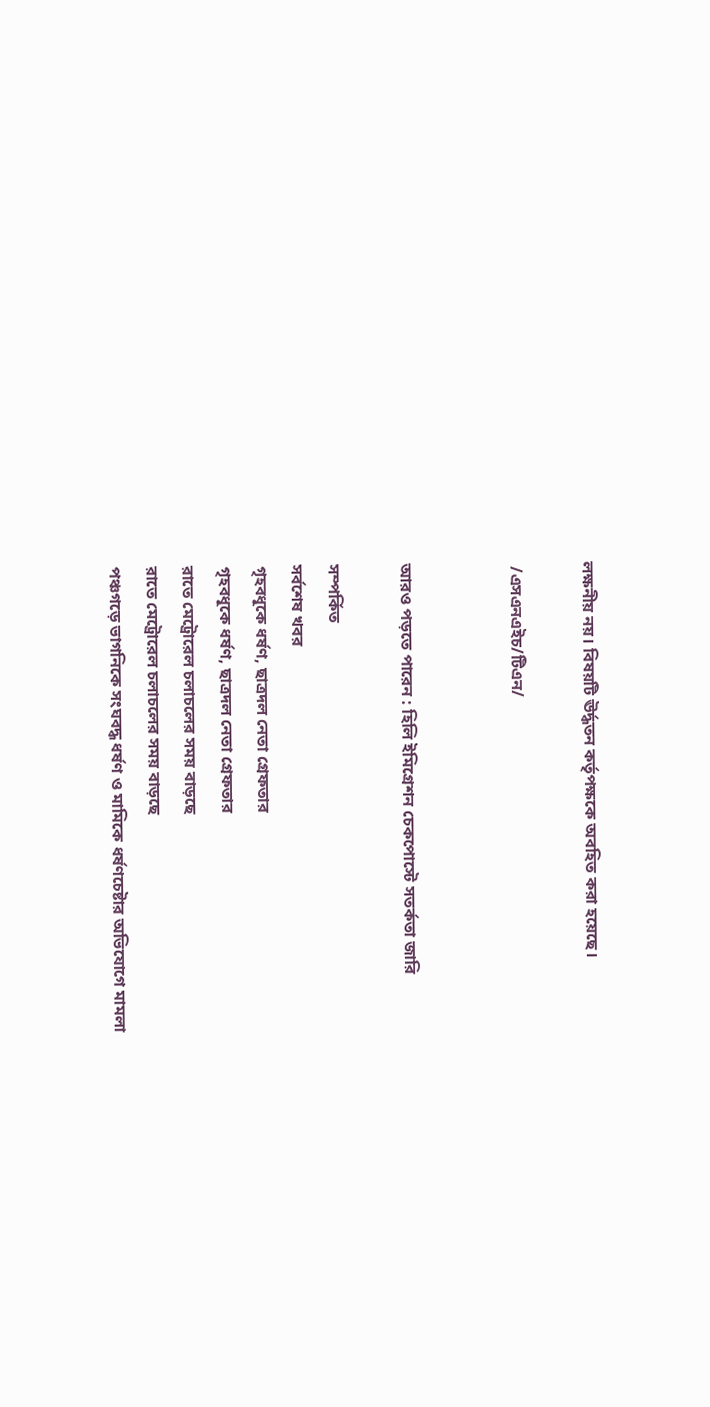লক্ষনীয় নয়। বিষয়টি ঊর্দ্ধতন কর্তৃপক্ষকে অবহিত করা হয়েছে।

 /এসএনএইচ/টিএন/


আরও পড়তে পারেন : হিলি ইমিগ্রেশন চেকপোস্টে সতর্কতা জারি

সম্পর্কিত
সর্বশেষ খবর
গৃহবধূকে ধর্ষণ, ছাত্রদল নেতা গ্রেফতার
গৃহবধূকে ধর্ষণ, ছাত্রদল নেতা গ্রেফতার
রাতে মেট্রোরেল চলাচলের সময় বাড়ছে
রাতে মেট্রোরেল চলাচলের সময় বাড়ছে
পঞ্চগড়ে ভাগনিকে সংঘবদ্ধ ধর্ষণ ও মামিকে ধর্ষণচেষ্টার অভিযোগে মামলা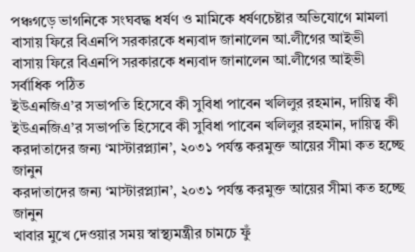পঞ্চগড়ে ভাগনিকে সংঘবদ্ধ ধর্ষণ ও মামিকে ধর্ষণচেষ্টার অভিযোগে মামলা
বাসায় ফিরে বিএনপি সরকারকে ধন্যবাদ জানালেন আ.লীগের আইভী
বাসায় ফিরে বিএনপি সরকারকে ধন্যবাদ জানালেন আ.লীগের আইভী
সর্বাধিক পঠিত
ইউএনজিএ’র সভাপতি হিসেবে কী সুবিধা পাবেন খলিলুর রহমান, দায়িত্ব কী
ইউএনজিএ’র সভাপতি হিসেবে কী সুবিধা পাবেন খলিলুর রহমান, দায়িত্ব কী
করদাতাদের জন্য ‘মাস্টারপ্ল্যান’, ২০৩১ পর্যন্ত করমুক্ত আয়ের সীমা কত হচ্ছে জানুন
করদাতাদের জন্য ‘মাস্টারপ্ল্যান’, ২০৩১ পর্যন্ত করমুক্ত আয়ের সীমা কত হচ্ছে জানুন
খাবার মুখে দেওয়ার সময় স্বাস্থ্যমন্ত্রীর চামচে ফুঁ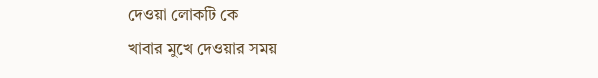দেওয়া লোকটি কে
খাবার মুখে দেওয়ার সময়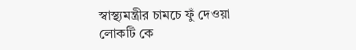স্বাস্থ্যমন্ত্রীর চামচে ফুঁ দেওয়া লোকটি কে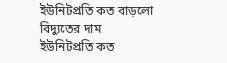ইউনিটপ্রতি কত বাড়লো বিদ্যুতের দাম
ইউনিটপ্রতি কত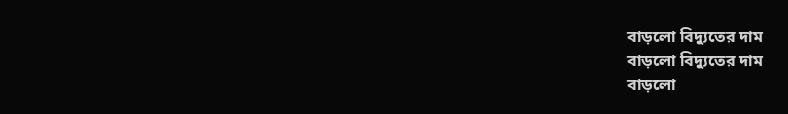বাড়লো বিদ্যুতের দাম
বাড়লো বিদ্যুতের দাম
বাড়লো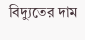বিদ্যুতের দাম